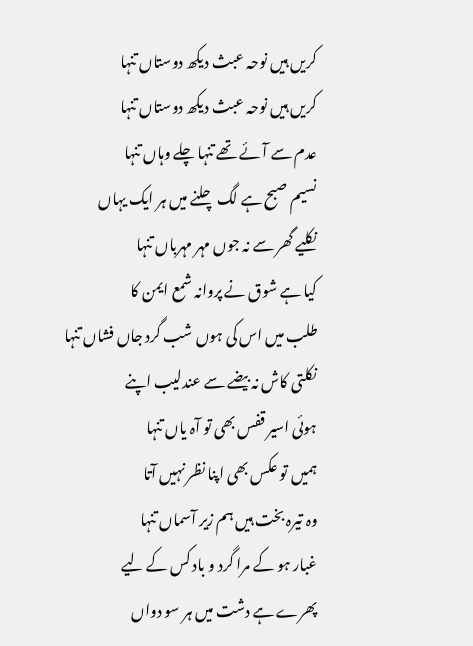کریں ہیں نوحہ عبث دیکھ دوستاں تنہا
کریں ہیں نوحہ عبث دیکھ دوستاں تنہا
عدم سے آئے تھے تنہا چلے وہاں تنہا
نسیم صبح ہے لگ چلنے میں ہر ایک یہاں
نکلیے گھر سے نہ جوں مہر مہرباں تنہا
کیا ہے شوق نے پروانہ شمع ایمن کا
طلب میں اس کی ہوں شب گرد جاں فشاں تنہا
نکلتی کاش نہ بیضے سے عندلیب اپنے
ہوئی اسیر قفس بھی تو آہ یاں تنہا
ہمیں تو عکس بھی اپنا نظر نہیں آتا
وہ تیرہ بخت ہیں ہم زیر آسماں تنہا
غبار ہو کے مرا گرد و باد کس کے لیے
پھرے ہے دشت میں ہر سو دواں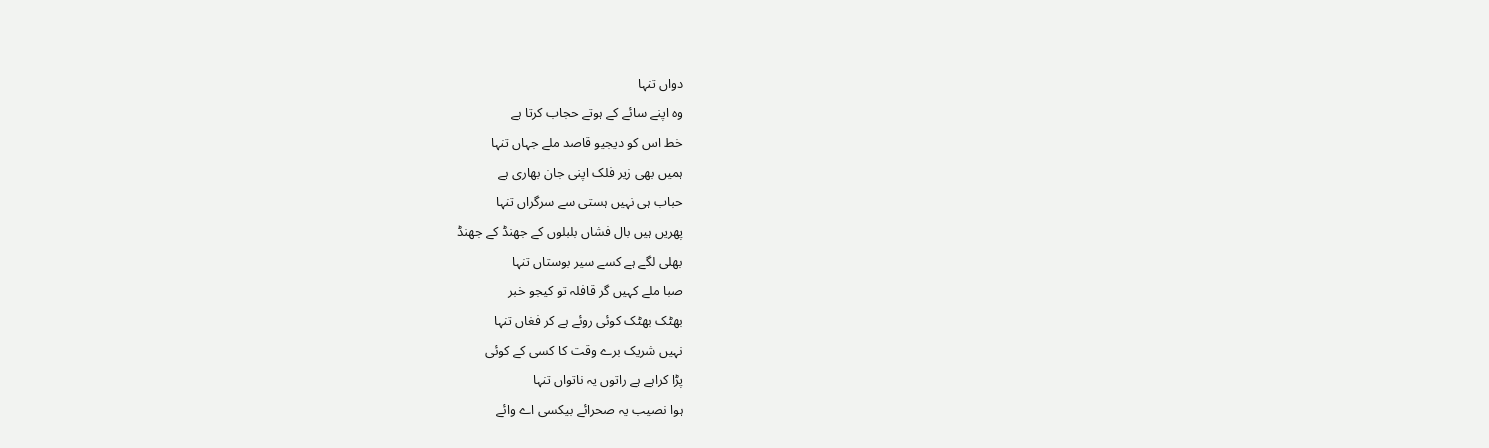دواں تنہا
وہ اپنے سائے کے ہوتے حجاب کرتا ہے
خط اس کو دیجیو قاصد ملے جہاں تنہا
ہمیں بھی زیر فلک اپنی جان بھاری ہے
حباب ہی نہیں ہستی سے سرگراں تنہا
پھریں ہیں بال فشاں بلبلوں کے جھنڈ کے جھنڈ
بھلی لگے ہے کسے سیر بوستاں تنہا
صبا ملے کہیں گر قافلہ تو کیجو خبر
بھٹک بھٹک کوئی روئے ہے کر فغاں تنہا
نہیں شریک برے وقت کا کسی کے کوئی
پڑا کراہے ہے راتوں یہ ناتواں تنہا
ہوا نصیب یہ صحرائے بیکسی اے وائے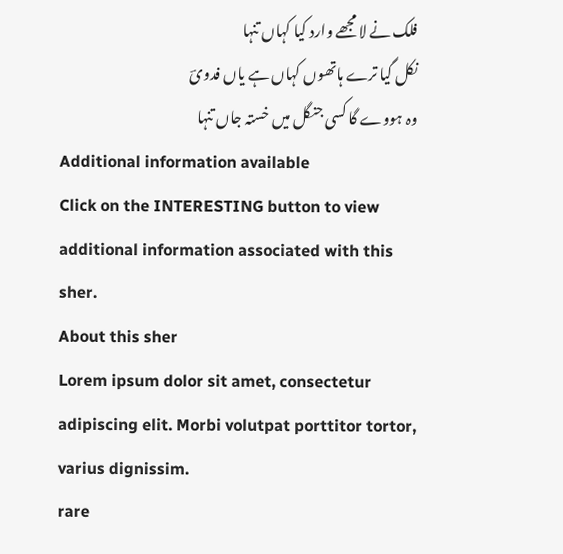فلک نے لا مجھے وارد کیا کہاں تنہا
نکل گیا ترے ہاتھوں کہاں ہے یاں فدویؔ
وہ ہووے گا کسی جنگل میں خستہ جاں تنہا
Additional information available
Click on the INTERESTING button to view additional information associated with this sher.
About this sher
Lorem ipsum dolor sit amet, consectetur adipiscing elit. Morbi volutpat porttitor tortor, varius dignissim.
rare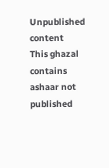Unpublished content
This ghazal contains ashaar not published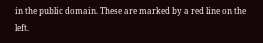in the public domain. These are marked by a red line on the left.